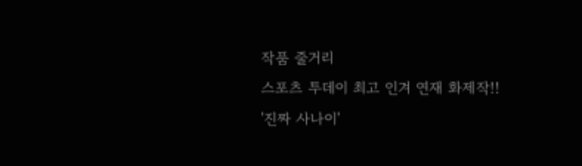작품 줄거리
스포츠 투데이 최고 인겨 연재 화제작!!
'진짜 사나이'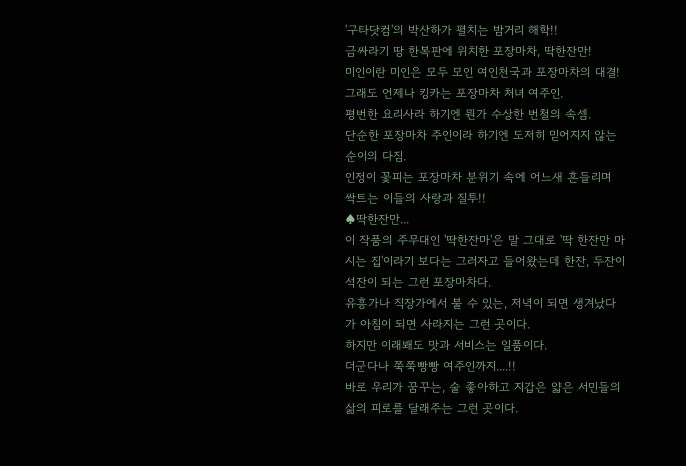'구타닷컴'의 박산하가 펼치는 밤거리 해학!!
금싸라기 땅 한복판에 위치한 포장마차, 딱한잔만!
미인이란 미인은 모두 모인 여인천국과 포장마차의 대결!
그래도 언제나 킹카는 포장마차 처녀 여주인.
평번한 요리사라 하기엔 뭔가 수상한 번철의 속셈.
단순한 포장마차 주인이라 하기엔 도저히 믿어지지 않는 순이의 다짐.
인정이 꽃피는 포장마차 분위기 속에 어느새 흔들리며 싹트는 이들의 사랑과 질투!!
♠딱한잔만...
이 작품의 주무대인 '딱한잔마'은 말 그대로 '딱 한잔만 마시는 집'이라기 보다는 그러자고 들어왔는데 한잔, 두잔이 석잔이 되는 그런 포장마차다.
유흥가나 직장가에서 불 수 있는, 저녁이 되면 생겨났다가 아침이 되면 사라지는 그런 곳이다.
하지만 이래봬도 맛과 서비스는 일품이다.
더군다나 쭉쭉빵빵 여주인까지....!!
바로 우리가 꿈꾸는, 술 좋아하고 지갑은 얇은 서민들의 삶의 피로를 달래주는 그런 곳이다.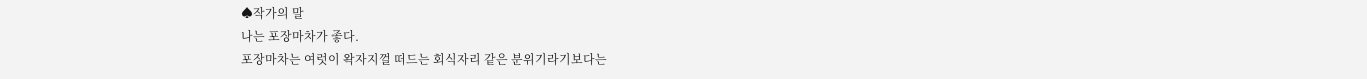♠작가의 말
나는 포장마차가 좋다.
포장마차는 여럿이 왁자지껄 떠드는 회식자리 같은 분위기라기보다는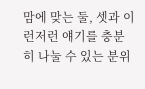맘에 맞는 둘, 셋과 이런저런 얘기를 충분히 나눌 수 있는 분위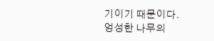기이기 때문이다.
엉성한 나무의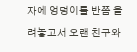자에 엉덩이를 반쯤 올려놓고서 오랜 친구와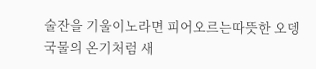술잔을 기울이노라면 피어오르는따뜻한 오뎅국물의 온기처럼 새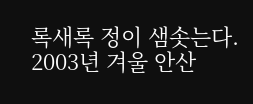록새록 정이 샘솟는다.
2003년 겨울 안산